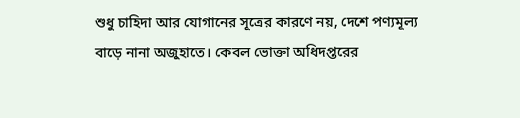শুধু চাহিদা আর যোগানের সূত্রের কারণে নয়, দেশে পণ্যমূল্য বাড়ে নানা অজুহাতে। কেবল ভোক্তা অধিদপ্তরের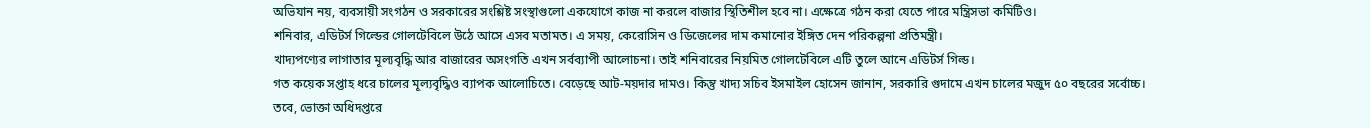অভিযান নয়, ব্যবসায়ী সংগঠন ও সরকারের সংশ্লিষ্ট সংস্থাগুলো একযোগে কাজ না করলে বাজার স্থিতিশীল হবে না। এক্ষেত্রে গঠন করা যেতে পারে মন্ত্রিসভা কমিটিও।
শনিবার, এডিটর্স গিল্ডের গোলটেবিলে উঠে আসে এসব মতামত। এ সময়, কেরোসিন ও ডিজেলের দাম কমানোর ইঙ্গিত দেন পরিকল্পনা প্রতিমন্ত্রী।
খাদ্যপণ্যের লাগাতার মূল্যবৃদ্ধি আর বাজারের অসংগতি এখন সর্বব্যাপী আলোচনা। তাই শনিবারের নিয়মিত গোলটেবিলে এটি তুলে আনে এডিটর্স গিল্ড।
গত কয়েক সপ্তাহ ধরে চালের মূল্যবৃদ্ধিও ব্যাপক আলোচিতে। বেড়েছে আট-ময়দার দামও। কিন্তু খাদ্য সচিব ইসমাইল হোসেন জানান, সরকারি গুদামে এখন চালের মজুদ ৫০ বছরের সর্বোচ্চ।
তবে, ভোক্তা অধিদপ্তরে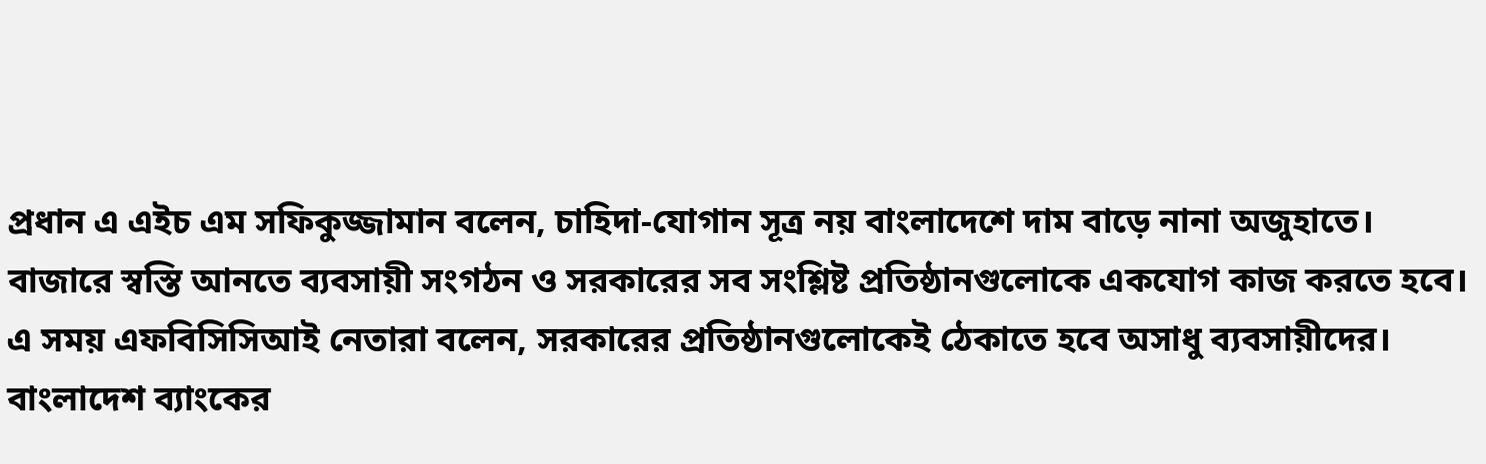প্রধান এ এইচ এম সফিকুজ্জামান বলেন, চাহিদা-যোগান সূত্র নয় বাংলাদেশে দাম বাড়ে নানা অজুহাতে।
বাজারে স্বস্তি আনতে ব্যবসায়ী সংগঠন ও সরকারের সব সংশ্লিষ্ট প্রতিষ্ঠানগুলোকে একযোগ কাজ করতে হবে।
এ সময় এফবিসিসিআই নেতারা বলেন, সরকারের প্রতিষ্ঠানগুলোকেই ঠেকাতে হবে অসাধু ব্যবসায়ীদের।
বাংলাদেশ ব্যাংকের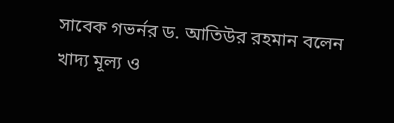সাবেক গভর্নর ড. আতিউর রহমান বলেন খাদ্য মূল্য ও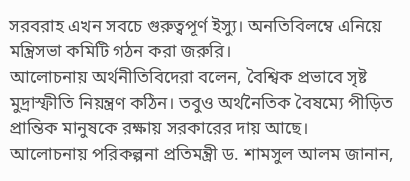সরবরাহ এখন সবচে গুরুত্বপূর্ণ ইস্যু। অনতিবিলম্বে এনিয়ে মন্ত্রিসভা কমিটি গঠন করা জরুরি।
আলোচনায় অর্থনীতিবিদেরা বলেন, বৈশ্বিক প্রভাবে সৃষ্ট মুদ্রাস্ফীতি নিয়ন্ত্রণ কঠিন। তবুও অর্থনৈতিক বৈষম্যে পীড়িত প্রান্তিক মানুষকে রক্ষায় সরকারের দায় আছে।
আলোচনায় পরিকল্পনা প্রতিমন্ত্রী ড. শামসুল আলম জানান,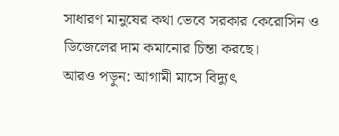সাধারণ মানুষের কথা ভেবে সরকার কেরোসিন ও ডিজেলের দাম কমানোর চিন্তা করছে।
আরও পড়ুন: আগামী মাসে বিদ্যুৎ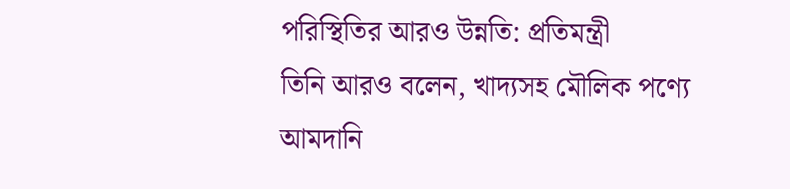পরিস্থিতির আরও উন্নতি: প্রতিমন্ত্রী
তিনি আরও বলেন, খাদ্যসহ মৌলিক পণ্যে আমদানি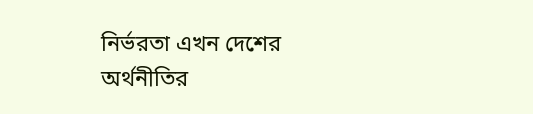নির্ভরতা এখন দেশের অর্থনীতির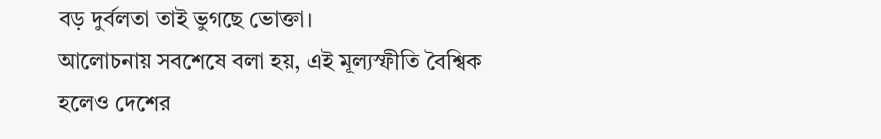বড় দুর্বলতা তাই ভুগছে ভোক্তা।
আলোচনায় সবশেষে বলা হয়, এই মূল্যস্ফীতি বৈশ্বিক হলেও দেশের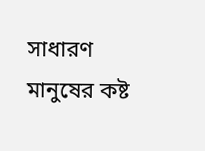সাধারণ মানুষের কষ্ট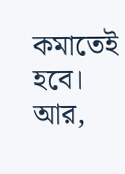কমাতেই হবে। আর,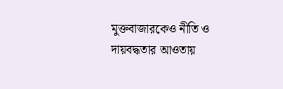মুক্তবাজারকেও নীতি ও দায়বদ্ধতার আওতায়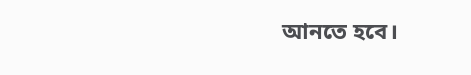আনতে হবে।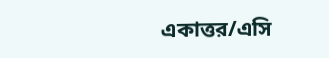একাত্তর/এসি